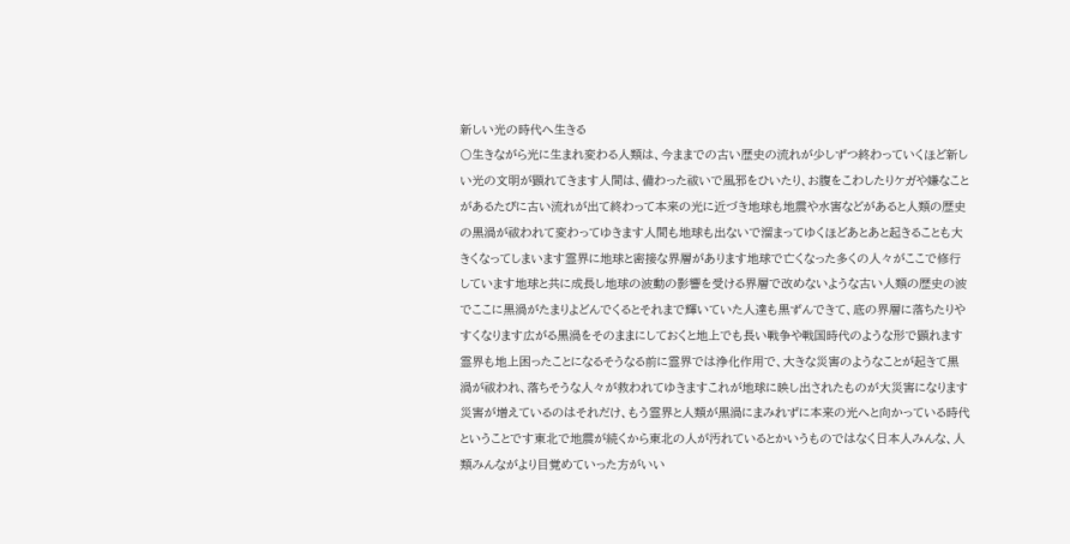新しい光の時代へ生きる
〇生きながら光に生まれ変わる人類は、今ままでの古い歴史の流れが少しずつ終わっていくほど新しい光の文明が顕れてきます人間は、備わった祓いで風邪をひいたり、お腹をこわしたりケガや嫌なことがあるたびに古い流れが出て終わって本来の光に近づき地球も地震や水害などがあると人類の歴史の黒渦が祓われて変わってゆきます人間も地球も出ないで溜まってゆくほどあとあと起きることも大きくなってしまいます霊界に地球と密接な界層があります地球で亡くなった多くの人々がここで修行しています地球と共に成長し地球の波動の影響を受ける界層で改めないような古い人類の歴史の波でここに黒渦がたまりよどんでくるとそれまで輝いていた人達も黒ずんできて、底の界層に落ちたりやすくなります広がる黒渦をそのままにしておくと地上でも長い戦争や戦国時代のような形で顕れます霊界も地上困ったことになるそうなる前に霊界では浄化作用で、大きな災害のようなことが起きて黒渦が祓われ、落ちそうな人々が救われてゆきますこれが地球に映し出されたものが大災害になります災害が増えているのはそれだけ、もう霊界と人類が黒渦にまみれずに本来の光へと向かっている時代ということです東北で地震が続くから東北の人が汚れているとかいうものではなく日本人みんな、人類みんながより目覚めていった方がいい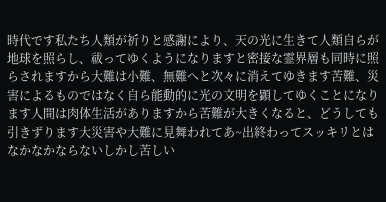時代です私たち人類が祈りと感謝により、天の光に生きて人類自らが地球を照らし、祓ってゆくようになりますと密接な霊界層も同時に照らされますから大難は小難、無難へと次々に消えてゆきます苦難、災害によるものではなく自ら能動的に光の文明を顕してゆくことになります人間は肉体生活がありますから苦難が大きくなると、どうしても引きずります大災害や大難に見舞われてあ~出終わってスッキリとはなかなかならないしかし苦しい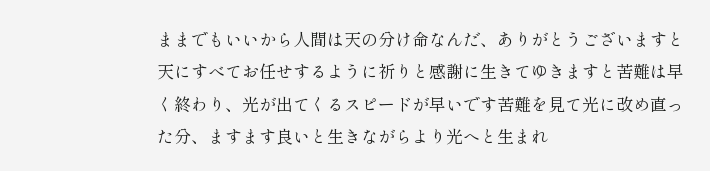ままでもいいから人間は天の分け命なんだ、ありがとうございますと天にすべてお任せするように祈りと感謝に生きてゆきますと苦難は早く終わり、光が出てくるスピードが早いです苦難を見て光に改め直った分、ますます良いと生きながらより光へと生まれ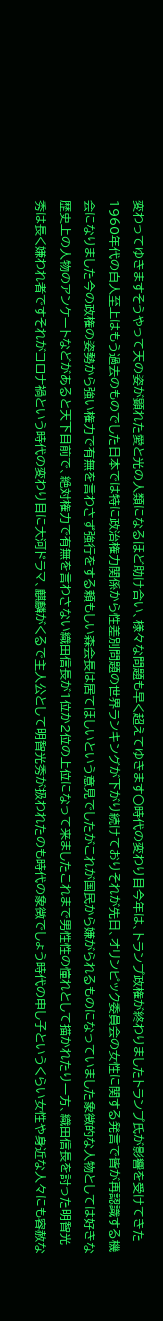変わってゆきますそうやって天の姿が顕れた愛と光の人類になるほど助け合い、様々な問題も早く超えてゆきます〇時代の変わり目今年は、トランプ政権が終わりましたトランプ氏が影響を受けてきた1960年代の白人至上はもう過去のものでした日本では特に政治権力関係から性差別問題の世界ランキングが下がり続けておりそれが先日、オリンピック委員会の女性に関する発言で皆が再認識する機会になりました今の政権の姿勢から強い権力で有無を言わさず強行をする頼もしい森会長は居てほしいという意見でしたがこれが国民から嫌がられるものになっていました象徴的な人物としては好きな歴史上の人物のアンケートなどがあると天下目前で、絶対権力で有無を言わさない織田信長が1位か2位の上位になって来ましたこれまで男性性の憧れとして描かれたり一方、織田信長を討った明智光秀は長く嫌われ者ですそれがコロナ禍という時代の変わり目に大河ドラマ、麒麟がくるで主人公として明智光秀が扱われたのも時代の象徴でしょう時代の申し子というくらい女性や身近な人々にも容赦な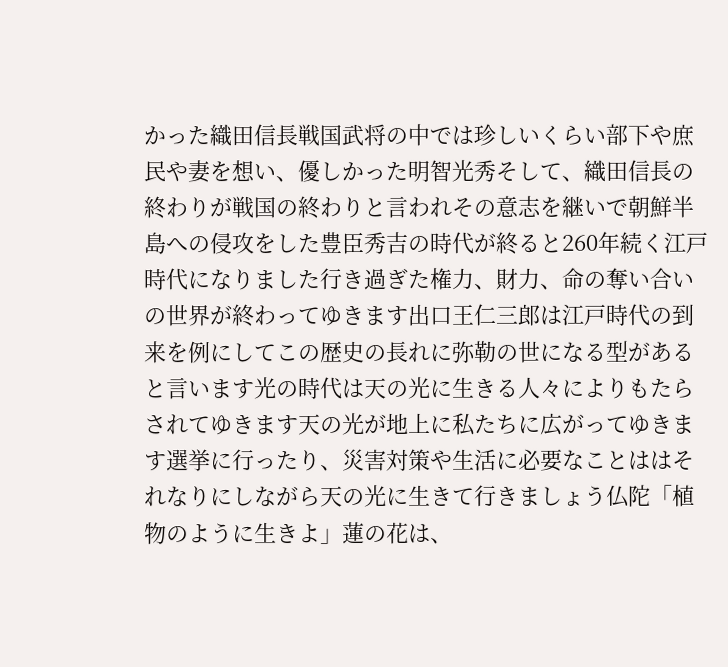かった織田信長戦国武将の中では珍しいくらい部下や庶民や妻を想い、優しかった明智光秀そして、織田信長の終わりが戦国の終わりと言われその意志を継いで朝鮮半島への侵攻をした豊臣秀吉の時代が終ると260年続く江戸時代になりました行き過ぎた権力、財力、命の奪い合いの世界が終わってゆきます出口王仁三郎は江戸時代の到来を例にしてこの歴史の長れに弥勒の世になる型があると言います光の時代は天の光に生きる人々によりもたらされてゆきます天の光が地上に私たちに広がってゆきます選挙に行ったり、災害対策や生活に必要なことははそれなりにしながら天の光に生きて行きましょう仏陀「植物のように生きよ」蓮の花は、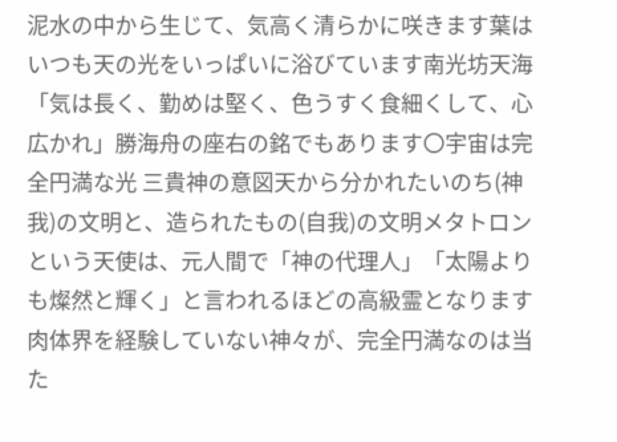泥水の中から生じて、気高く清らかに咲きます葉はいつも天の光をいっぱいに浴びています南光坊天海「気は長く、勤めは堅く、色うすく食細くして、心広かれ」勝海舟の座右の銘でもあります〇宇宙は完全円満な光 三貴神の意図天から分かれたいのち(神我)の文明と、造られたもの(自我)の文明メタトロンという天使は、元人間で「神の代理人」「太陽よりも燦然と輝く」と言われるほどの高級霊となります肉体界を経験していない神々が、完全円満なのは当た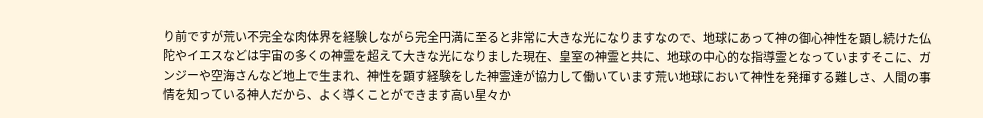り前ですが荒い不完全な肉体界を経験しながら完全円満に至ると非常に大きな光になりますなので、地球にあって神の御心神性を顕し続けた仏陀やイエスなどは宇宙の多くの神霊を超えて大きな光になりました現在、皇室の神霊と共に、地球の中心的な指導霊となっていますそこに、ガンジーや空海さんなど地上で生まれ、神性を顕す経験をした神霊達が協力して働いています荒い地球において神性を発揮する難しさ、人間の事情を知っている神人だから、よく導くことができます高い星々か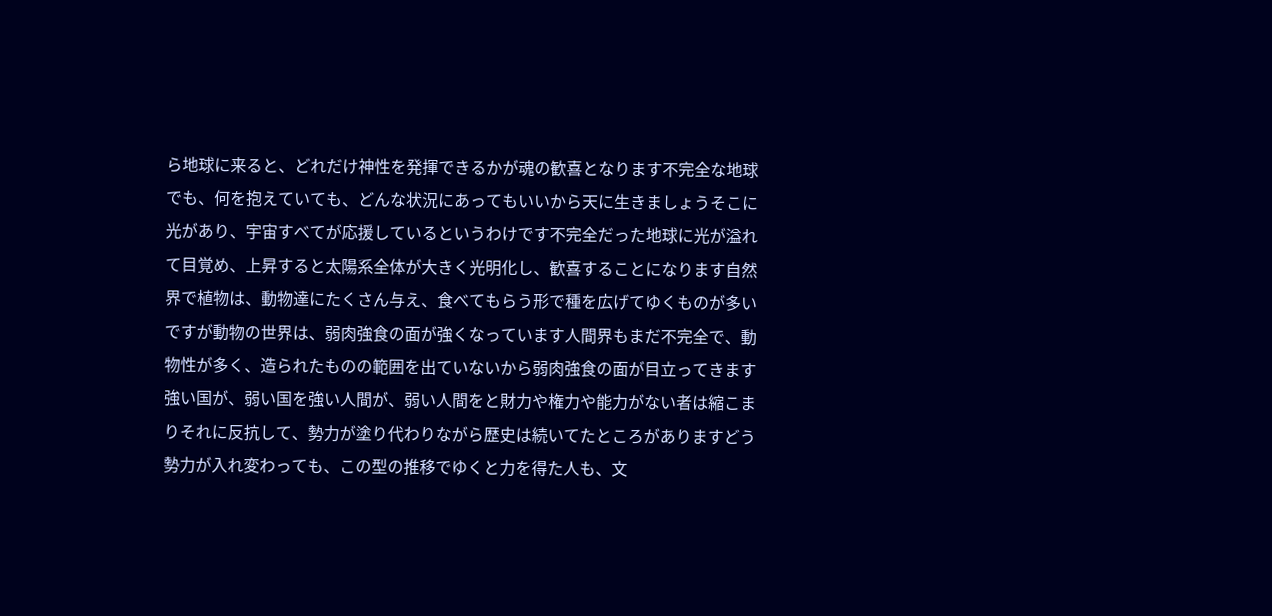ら地球に来ると、どれだけ神性を発揮できるかが魂の歓喜となります不完全な地球でも、何を抱えていても、どんな状況にあってもいいから天に生きましょうそこに光があり、宇宙すべてが応援しているというわけです不完全だった地球に光が溢れて目覚め、上昇すると太陽系全体が大きく光明化し、歓喜することになります自然界で植物は、動物達にたくさん与え、食べてもらう形で種を広げてゆくものが多いですが動物の世界は、弱肉強食の面が強くなっています人間界もまだ不完全で、動物性が多く、造られたものの範囲を出ていないから弱肉強食の面が目立ってきます強い国が、弱い国を強い人間が、弱い人間をと財力や権力や能力がない者は縮こまりそれに反抗して、勢力が塗り代わりながら歴史は続いてたところがありますどう勢力が入れ変わっても、この型の推移でゆくと力を得た人も、文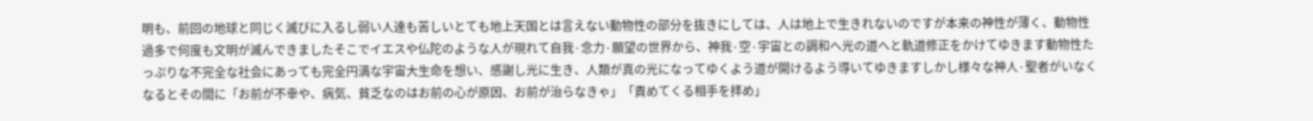明も、前回の地球と同じく滅びに入るし弱い人達も苦しいとても地上天国とは言えない動物性の部分を抜きにしては、人は地上で生きれないのですが本来の神性が薄く、動物性過多で何度も文明が滅んできましたそこでイエスや仏陀のような人が現れて自我·念力·願望の世界から、神我·空·宇宙との調和へ光の道へと軌道修正をかけてゆきます動物性たっぷりな不完全な社会にあっても完全円満な宇宙大生命を想い、感謝し光に生き、人類が真の光になってゆくよう道が開けるよう導いてゆきますしかし様々な神人·聖者がいなくなるとその間に「お前が不幸や、病気、貧乏なのはお前の心が原因、お前が治らなきゃ」「責めてくる相手を拝め」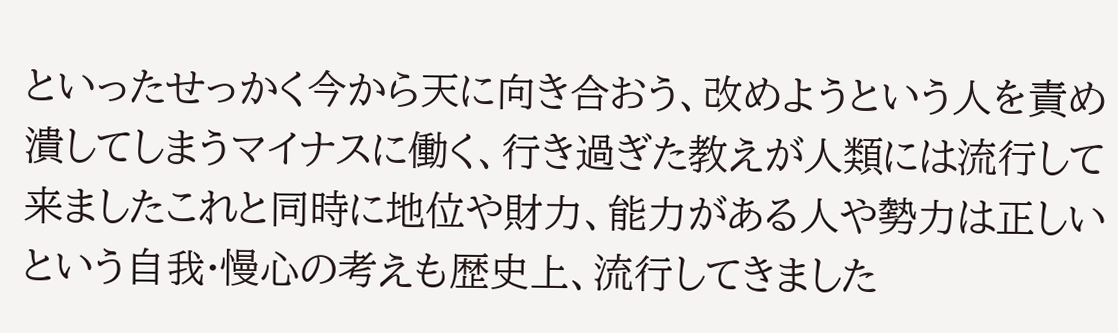といったせっかく今から天に向き合おう、改めようという人を責め潰してしまうマイナスに働く、行き過ぎた教えが人類には流行して来ましたこれと同時に地位や財力、能力がある人や勢力は正しいという自我·慢心の考えも歴史上、流行してきました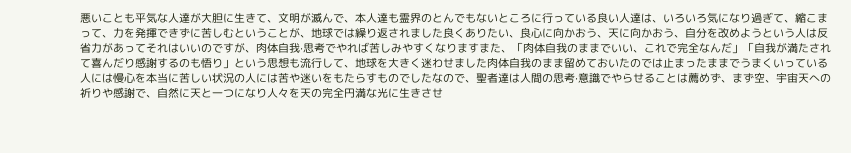悪いことも平気な人達が大胆に生きて、文明が滅んで、本人達も霊界のとんでもないところに行っている良い人達は、いろいろ気になり過ぎて、縮こまって、力を発揮できずに苦しむということが、地球では繰り返されました良くありたい、良心に向かおう、天に向かおう、自分を改めようという人は反省力があってそれはいいのですが、肉体自我·思考でやれば苦しみやすくなりますまた、「肉体自我のままでいい、これで完全なんだ」「自我が満たされて喜んだり感謝するのも悟り」という思想も流行して、地球を大きく迷わせました肉体自我のまま留めておいたのでは止まったままでうまくいっている人には慢心を本当に苦しい状況の人には苦や迷いをもたらすものでしたなので、聖者達は人間の思考·意識でやらせることは薦めず、まず空、宇宙天への祈りや感謝で、自然に天と一つになり人々を天の完全円満な光に生きさせ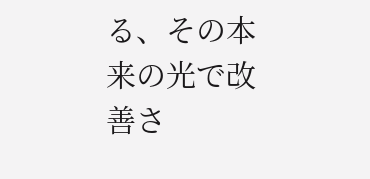る、その本来の光で改善さ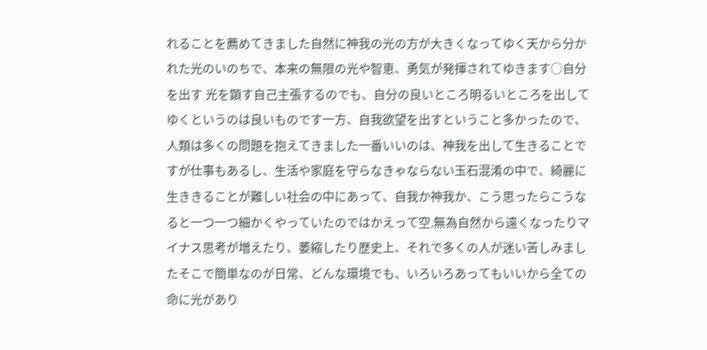れることを薦めてきました自然に神我の光の方が大きくなってゆく天から分かれた光のいのちで、本来の無限の光や智恵、勇気が発揮されてゆきます○自分を出す 光を顕す自己主張するのでも、自分の良いところ明るいところを出してゆくというのは良いものです一方、自我欲望を出すということ多かったので、人類は多くの問題を抱えてきました一番いいのは、神我を出して生きることですが仕事もあるし、生活や家庭を守らなきゃならない玉石混淆の中で、綺麗に生ききることが難しい社会の中にあって、自我か神我か、こう思ったらこうなると一つ一つ細かくやっていたのではかえって空.無為自然から遠くなったりマイナス思考が増えたり、萎縮したり歴史上、それで多くの人が迷い苦しみましたそこで簡単なのが日常、どんな環境でも、いろいろあってもいいから全ての命に光があり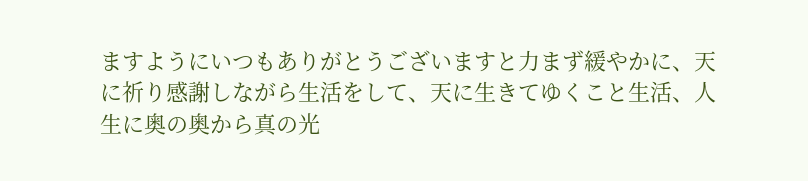ますようにいつもありがとうございますと力まず緩やかに、天に祈り感謝しながら生活をして、天に生きてゆくこと生活、人生に奥の奥から真の光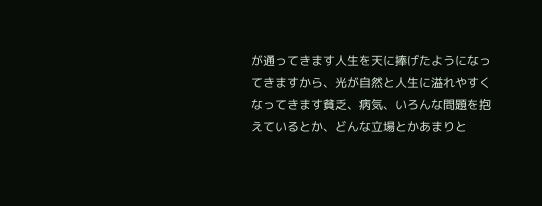が通ってきます人生を天に捧げたようになってきますから、光が自然と人生に溢れやすくなってきます貧乏、病気、いろんな問題を抱えているとか、どんな立場とかあまりと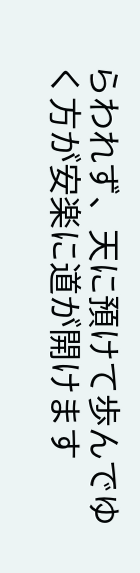らわれず、天に預けて歩んでゆく方が安楽に道が開けます